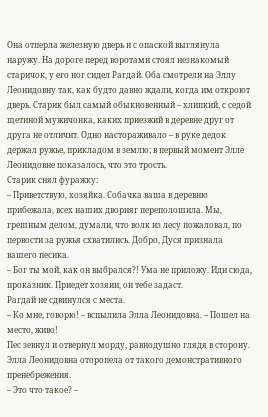Она отперла железную дверь и с опаской выглянула наружу. На дороге перед воротами стоял незнакомый старичок, у его ног сидел Рагдай. Оба смотрели на Эллу Леонидовну так, как будто давно ждали, когда им откроют дверь. Старик был самый обыкновенный – хлипкий, с седой щетиной мужичонка, каких приезжий в деревне друг от друга не отличит. Одно настораживало – в руке дедок держал ружье, прикладом в землю; в первый момент Элле Леонидовне показалось, что это трость.
Старик снял фуражку:
– Приветствую, хозяйка. Собачка ваша в деревню прибежала, всех наших дворняг переполошила. Мы, грешным делом, думали, что волк из лесу пожаловал, по первости за ружья схватились. Добро, Дуся признала вашего песика.
– Бог ты мой, как он выбрался?! Ума не приложу. Иди сюда, проказник. Приедет хозяин, он тебе задаст.
Рагдай не сдвинулся с места.
– Ко мне, говорю! – вспылила Элла Леонидовна. – Пошел на место, живо!
Пес зевнул и отвернул морду, равнодушно глядя в сторону.
Элла Леонидовна оторопела от такого демонстративного пренебрежения.
– Это что такое? –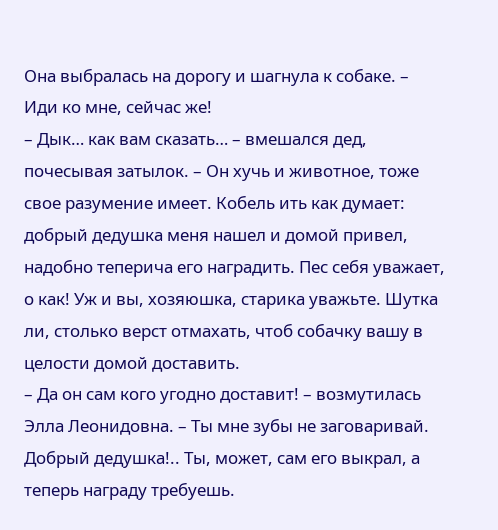Она выбралась на дорогу и шагнула к собаке. – Иди ко мне, сейчас же!
– Дык… как вам сказать… – вмешался дед, почесывая затылок. – Он хучь и животное, тоже свое разумение имеет. Кобель ить как думает: добрый дедушка меня нашел и домой привел, надобно теперича его наградить. Пес себя уважает, о как! Уж и вы, хозяюшка, старика уважьте. Шутка ли, столько верст отмахать, чтоб собачку вашу в целости домой доставить.
– Да он сам кого угодно доставит! – возмутилась Элла Леонидовна. – Ты мне зубы не заговаривай. Добрый дедушка!.. Ты, может, сам его выкрал, а теперь награду требуешь.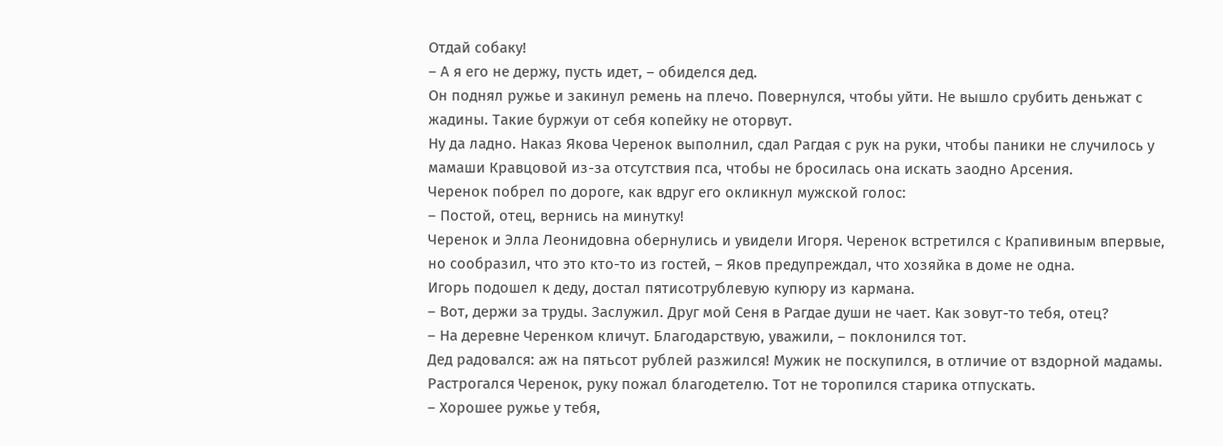Отдай собаку!
– А я его не держу, пусть идет, – обиделся дед.
Он поднял ружье и закинул ремень на плечо. Повернулся, чтобы уйти. Не вышло срубить деньжат с жадины. Такие буржуи от себя копейку не оторвут.
Ну да ладно. Наказ Якова Черенок выполнил, сдал Рагдая с рук на руки, чтобы паники не случилось у мамаши Кравцовой из-за отсутствия пса, чтобы не бросилась она искать заодно Арсения.
Черенок побрел по дороге, как вдруг его окликнул мужской голос:
– Постой, отец, вернись на минутку!
Черенок и Элла Леонидовна обернулись и увидели Игоря. Черенок встретился с Крапивиным впервые, но сообразил, что это кто-то из гостей, – Яков предупреждал, что хозяйка в доме не одна.
Игорь подошел к деду, достал пятисотрублевую купюру из кармана.
– Вот, держи за труды. Заслужил. Друг мой Сеня в Рагдае души не чает. Как зовут-то тебя, отец?
– На деревне Черенком кличут. Благодарствую, уважили, – поклонился тот.
Дед радовался: аж на пятьсот рублей разжился! Мужик не поскупился, в отличие от вздорной мадамы. Растрогался Черенок, руку пожал благодетелю. Тот не торопился старика отпускать.
– Хорошее ружье у тебя,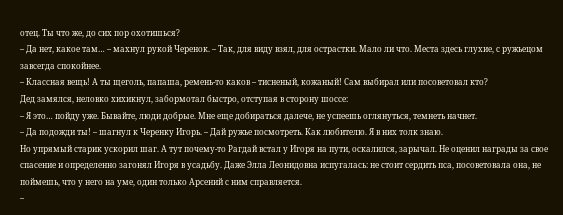отец. Ты что же, до сих пор охотишься?
– Да нет, какое там… – махнул рукой Черенок. – Так, для виду взял, для острастки. Мало ли что. Места здесь глухие, с ружьецом завсегда спокойнее.
– Классная вещь! А ты щеголь, папаша, ремень-то каков – тисненый, кожаный! Сам выбирал или посоветовал кто?
Дед замялся, неловко хихикнул, забормотал быстро, отступая в сторону шоссе:
– Я это… пойду уже. Бывайте, люди добрые. Мне еще добираться далече, не успеешь оглянуться, темнеть начнет.
– Да подожди ты! – шагнул к Черенку Игорь. – Дай ружье посмотреть. Как любителю. Я в них толк знаю.
Но упрямый старик ускорил шаг. А тут почему-то Рагдай встал у Игоря на пути, оскалился, зарычал. Не оценил награды за свое спасение и определенно загонял Игоря в усадьбу. Даже Элла Леонидовна испугалась: не стоит сердить пса, посоветовала она, не поймешь, что у него на уме, один только Арсений с ним справляется.
–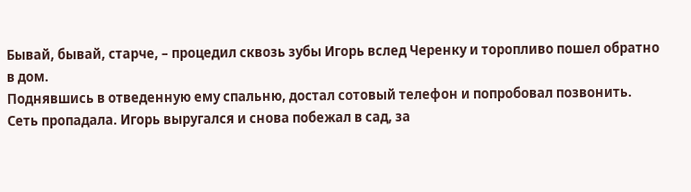Бывай, бывай, старче, – процедил сквозь зубы Игорь вслед Черенку и торопливо пошел обратно в дом.
Поднявшись в отведенную ему спальню, достал сотовый телефон и попробовал позвонить. Сеть пропадала. Игорь выругался и снова побежал в сад, за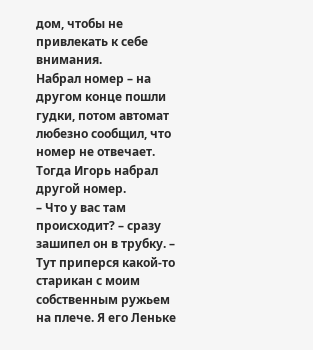дом, чтобы не привлекать к себе внимания.
Набрал номер – на другом конце пошли гудки, потом автомат любезно сообщил, что номер не отвечает. Тогда Игорь набрал другой номер.
– Что у вас там происходит? – сразу зашипел он в трубку. – Тут приперся какой-то старикан с моим собственным ружьем на плече. Я его Леньке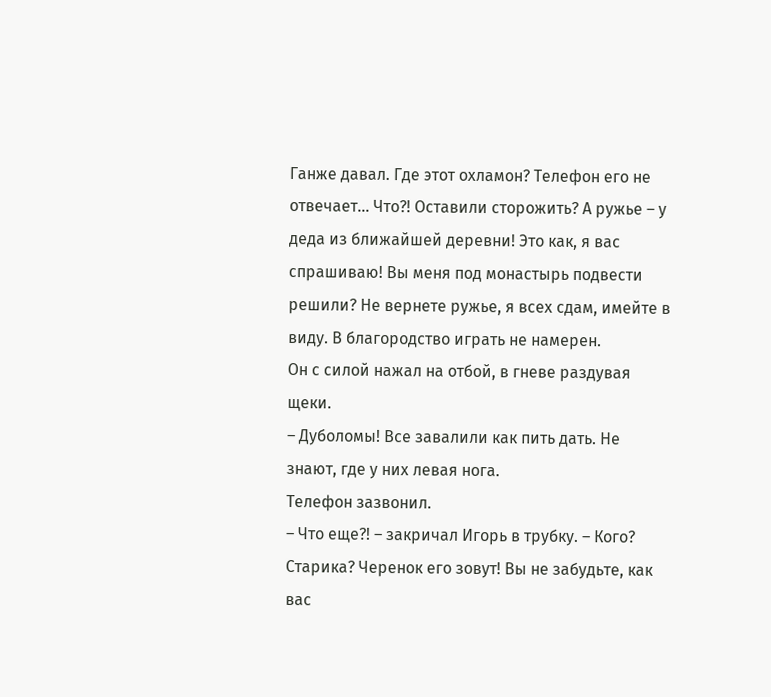Ганже давал. Где этот охламон? Телефон его не отвечает… Что?! Оставили сторожить? А ружье – у деда из ближайшей деревни! Это как, я вас спрашиваю! Вы меня под монастырь подвести решили? Не вернете ружье, я всех сдам, имейте в виду. В благородство играть не намерен.
Он с силой нажал на отбой, в гневе раздувая щеки.
– Дуболомы! Все завалили как пить дать. Не знают, где у них левая нога.
Телефон зазвонил.
– Что еще?! – закричал Игорь в трубку. – Кого? Старика? Черенок его зовут! Вы не забудьте, как вас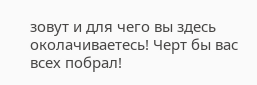зовут и для чего вы здесь околачиваетесь! Черт бы вас всех побрал!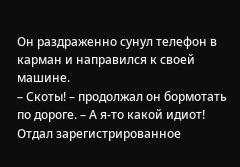Он раздраженно сунул телефон в карман и направился к своей машине.
– Скоты! – продолжал он бормотать по дороге. – А я-то какой идиот! Отдал зарегистрированное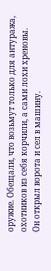оружие. Обещали, что возьмут только для антуража, охотников из себя корчили, а сами лохи хреновы.
Он открыл ворота и сел в машину.